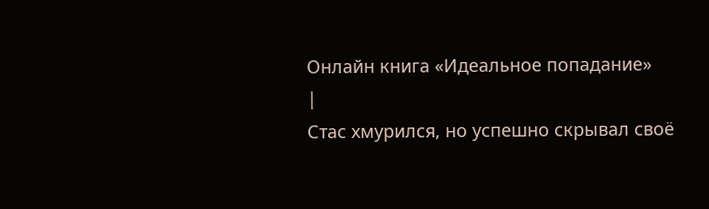Онлайн книга «Идеальное попадание»
|
Стас хмурился, но успешно скрывал своё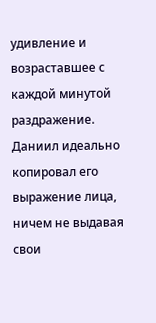удивление и возраставшее с каждой минутой раздражение. Даниил идеально копировал его выражение лица, ничем не выдавая свои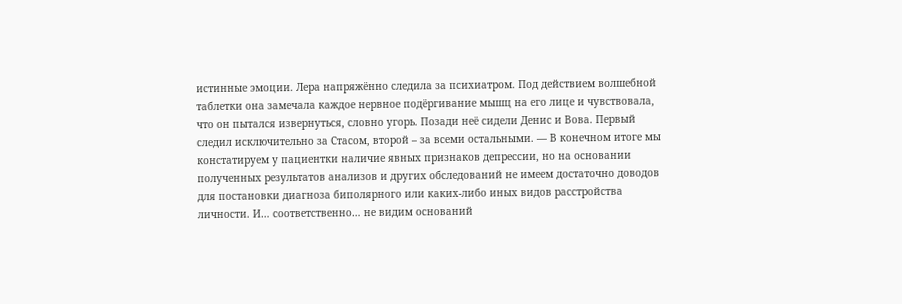истинные эмоции. Лера напряжённо следила за психиатром. Под действием волшебной таблетки она замечала каждое нервное подёргивание мышц на его лице и чувствовала, что он пытался извернуться, словно угорь. Позади неё сидели Денис и Вова. Первый следил исключительно за Стасом, второй – за всеми остальными. — В конечном итоге мы констатируем у пациентки наличие явных признаков депрессии, но на основании полученных результатов анализов и других обследований не имеем достаточно доводов для постановки диагноза биполярного или каких-либо иных видов расстройства личности. И… соответственно… не видим оснований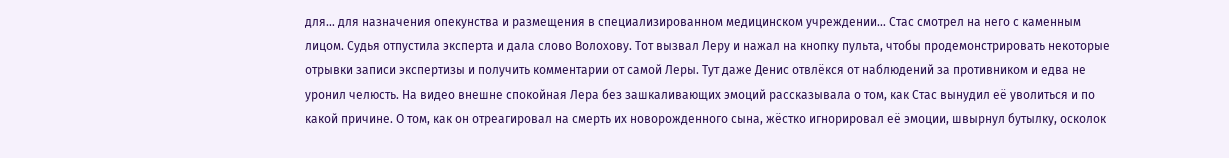для… для назначения опекунства и размещения в специализированном медицинском учреждении… Стас смотрел на него с каменным лицом. Судья отпустила эксперта и дала слово Волохову. Тот вызвал Леру и нажал на кнопку пульта, чтобы продемонстрировать некоторые отрывки записи экспертизы и получить комментарии от самой Леры. Тут даже Денис отвлёкся от наблюдений за противником и едва не уронил челюсть. На видео внешне спокойная Лера без зашкаливающих эмоций рассказывала о том, как Стас вынудил её уволиться и по какой причине. О том, как он отреагировал на смерть их новорожденного сына, жёстко игнорировал её эмоции, швырнул бутылку, осколок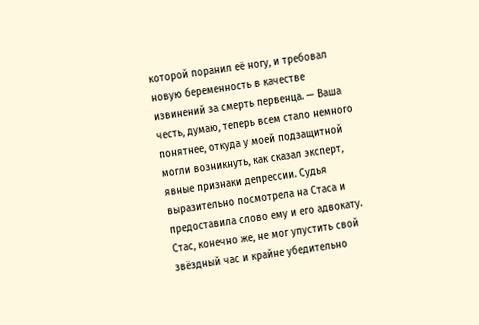которой поранил её ногу, и требовал новую беременность в качестве извинений за смерть первенца. — Ваша честь, думаю, теперь всем стало немного понятнее, откуда у моей подзащитной могли возникнуть, как сказал эксперт, явные признаки депрессии. Судья выразительно посмотрела на Стаса и предоставила слово ему и его адвокату. Стас, конечно же, не мог упустить свой звёздный час и крайне убедительно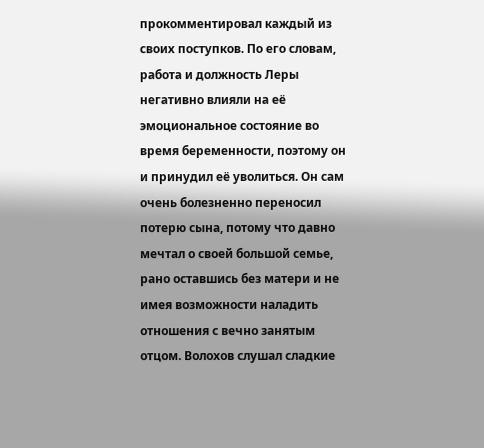прокомментировал каждый из своих поступков. По его словам, работа и должность Леры негативно влияли на её эмоциональное состояние во время беременности, поэтому он и принудил её уволиться. Он сам очень болезненно переносил потерю сына, потому что давно мечтал о своей большой семье, рано оставшись без матери и не имея возможности наладить отношения с вечно занятым отцом. Волохов слушал сладкие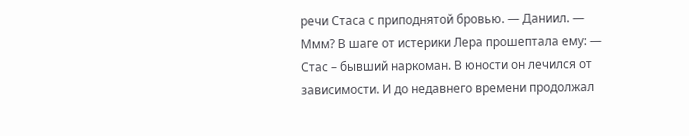речи Стаса с приподнятой бровью. — Даниил. — Ммм? В шаге от истерики Лера прошептала ему: — Стас – бывший наркоман. В юности он лечился от зависимости. И до недавнего времени продолжал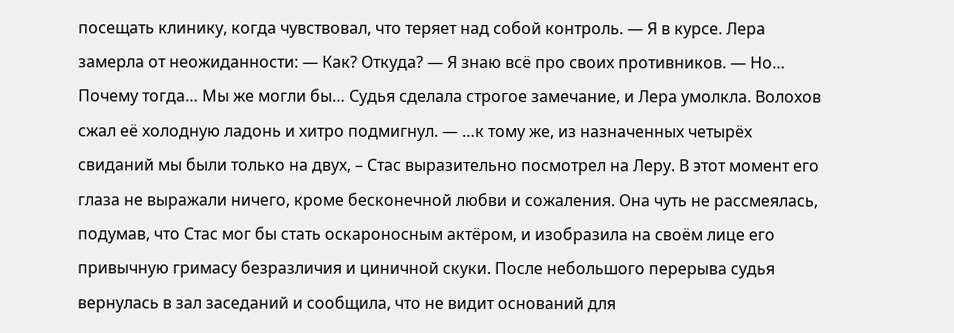посещать клинику, когда чувствовал, что теряет над собой контроль. — Я в курсе. Лера замерла от неожиданности: — Как? Откуда? — Я знаю всё про своих противников. — Но… Почему тогда… Мы же могли бы… Судья сделала строгое замечание, и Лера умолкла. Волохов сжал её холодную ладонь и хитро подмигнул. — …к тому же, из назначенных четырёх свиданий мы были только на двух, – Стас выразительно посмотрел на Леру. В этот момент его глаза не выражали ничего, кроме бесконечной любви и сожаления. Она чуть не рассмеялась, подумав, что Стас мог бы стать оскароносным актёром, и изобразила на своём лице его привычную гримасу безразличия и циничной скуки. После небольшого перерыва судья вернулась в зал заседаний и сообщила, что не видит оснований для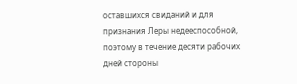оставшихся свиданий и для признания Леры недееспособной, поэтому в течение десяти рабочих дней стороны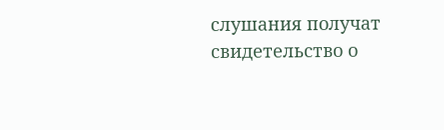слушания получат свидетельство о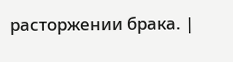расторжении брака. |